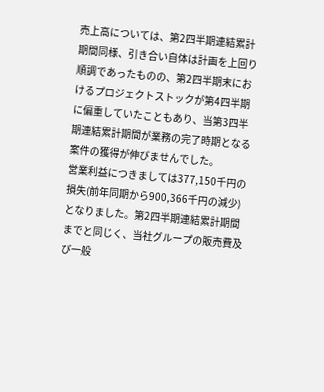売上高については、第2四半期連結累計期間同様、引き合い自体は計画を上回り順調であったものの、第2四半期末におけるプロジェクトストックが第4四半期に偏重していたこともあり、当第3四半期連結累計期間が業務の完了時期となる案件の獲得が伸びませんでした。
営業利益につきましては377,150千円の損失(前年同期から900,366千円の減少)となりました。第2四半期連結累計期間までと同じく、当社グループの販売費及び一般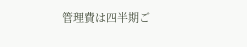管理費は四半期ご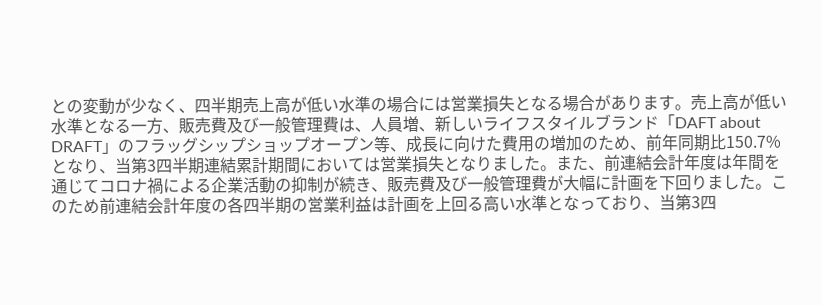との変動が少なく、四半期売上高が低い水準の場合には営業損失となる場合があります。売上高が低い水準となる一方、販売費及び一般管理費は、人員増、新しいライフスタイルブランド「DAFT about DRAFT」のフラッグシップショップオープン等、成長に向けた費用の増加のため、前年同期比150.7%となり、当第3四半期連結累計期間においては営業損失となりました。また、前連結会計年度は年間を通じてコロナ禍による企業活動の抑制が続き、販売費及び一般管理費が大幅に計画を下回りました。このため前連結会計年度の各四半期の営業利益は計画を上回る高い水準となっており、当第3四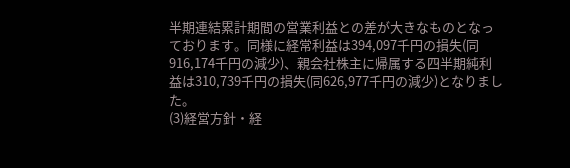半期連結累計期間の営業利益との差が大きなものとなっております。同様に経常利益は394,097千円の損失(同916,174千円の減少)、親会社株主に帰属する四半期純利益は310,739千円の損失(同626,977千円の減少)となりました。
(3)経営方針・経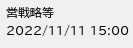営戦略等
2022/11/11 15:00